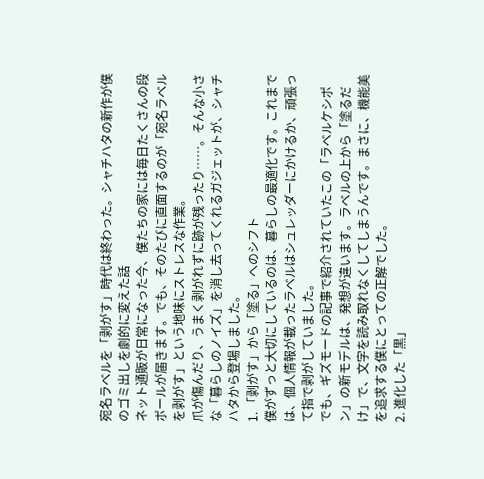宛名ラベルを「剥がす」時代は終わった。シャチハタの新作が僕のゴミ出しを劇的に変えた話
ネット通販が日常になった今、僕たちの家には毎日たくさんの段ボールが届きます。でも、そのたびに直面するのが「宛名ラベルを剥がす」という地味にストレスな作業。
爪が傷んだり、うまく剥がれずに跡が残ったり……。そんな小さな「暮らしのノイズ」を消し去ってくれるガジェットが、シャチハタから登場しました。
1. 「剥がす」から「塗る」へのシフト
僕がずっと大切にしているのは、暮らしの最適化です。これまでは、個人情報が載ったラベルはシュレッダーにかけるか、頑張って指で剥がしていました。
でも、ギズモードの記事で紹介されていたこの「ラベルケシポン」の新モデルは、発想が違います。ラベルの上から「塗るだけ」で、文字を読み取れなくしてしまうんです。まさに、機能美を追求する僕にとっての正解でした。
2. 進化した「黒」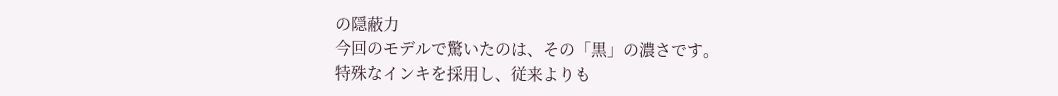の隠蔽力
今回のモデルで驚いたのは、その「黒」の濃さです。
特殊なインキを採用し、従来よりも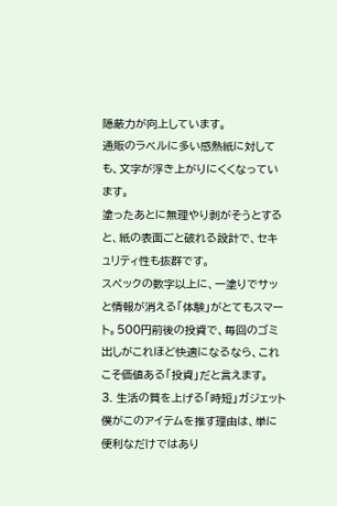隠蔽力が向上しています。
通販のラベルに多い感熱紙に対しても、文字が浮き上がりにくくなっています。
塗ったあとに無理やり剥がそうとすると、紙の表面ごと破れる設計で、セキュリティ性も抜群です。
スペックの数字以上に、一塗りでサッと情報が消える「体験」がとてもスマート。500円前後の投資で、毎回のゴミ出しがこれほど快適になるなら、これこそ価値ある「投資」だと言えます。
3. 生活の質を上げる「時短」ガジェット
僕がこのアイテムを推す理由は、単に便利なだけではあり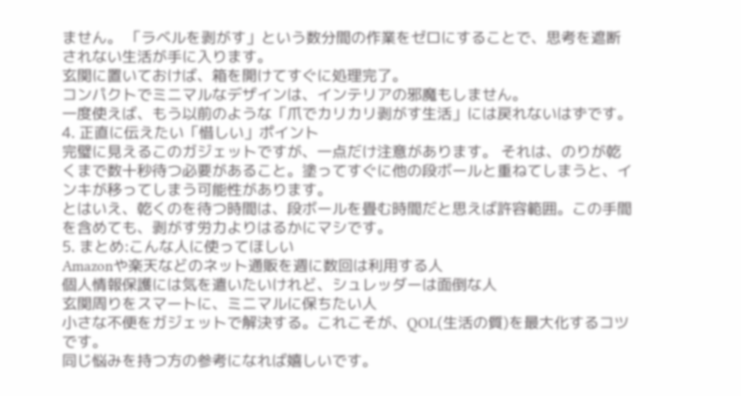ません。 「ラベルを剥がす」という数分間の作業をゼロにすることで、思考を遮断されない生活が手に入ります。
玄関に置いておけば、箱を開けてすぐに処理完了。
コンパクトでミニマルなデザインは、インテリアの邪魔もしません。
一度使えば、もう以前のような「爪でカリカリ剥がす生活」には戻れないはずです。
4. 正直に伝えたい「惜しい」ポイント
完璧に見えるこのガジェットですが、一点だけ注意があります。 それは、のりが乾くまで数十秒待つ必要があること。塗ってすぐに他の段ボールと重ねてしまうと、インキが移ってしまう可能性があります。
とはいえ、乾くのを待つ時間は、段ボールを畳む時間だと思えば許容範囲。この手間を含めても、剥がす労力よりはるかにマシです。
5. まとめ:こんな人に使ってほしい
Amazonや楽天などのネット通販を週に数回は利用する人
個人情報保護には気を遣いたいけれど、シュレッダーは面倒な人
玄関周りをスマートに、ミニマルに保ちたい人
小さな不便をガジェットで解決する。これこそが、QOL(生活の質)を最大化するコツです。
同じ悩みを持つ方の参考になれば嬉しいです。